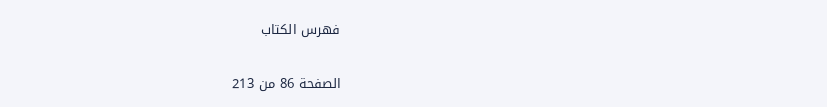فهرس الكتاب

الصفحة 86 من 213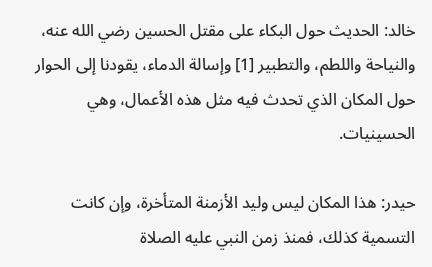خالد: الحديث حول البكاء على مقتل الحسين رضي الله عنه، والنياحة واللطم، والتطبير [1] وإسالة الدماء، يقودنا إلى الحوار حول المكان الذي تحدث فيه مثل هذه الأعمال، وهي الحسينيات.

حيدر: هذا المكان ليس وليد الأزمنة المتأخرة، وإن كانت التسمية كذلك، فمنذ زمن النبي عليه الصلاة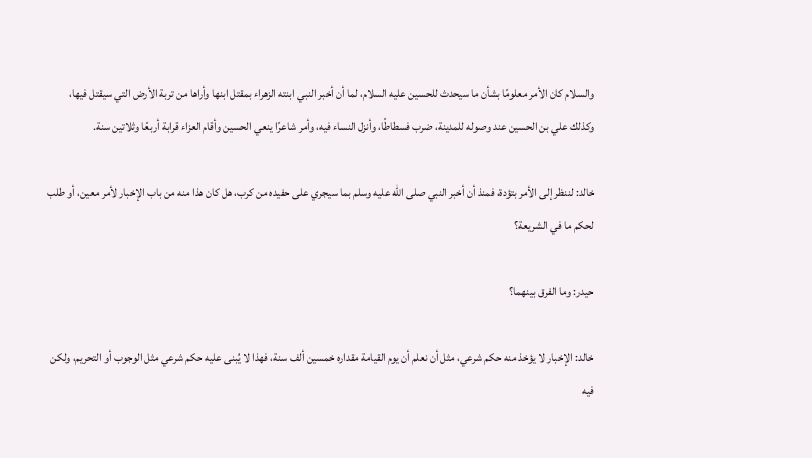والسلام كان الأمر معلومًا بشأن ما سيحدث للحسين عليه السلام، لما أن أخبر النبي ابنته الزهراء بمقتل ابنها وأراها من تربة الأرض التي سيقتل فيها، وكذلك علي بن الحسين عند وصوله للمدينة، ضرب فسطاطًا، وأنزل النساء فيه، وأمر شاعرًا ينعي الحسين وأقام العزاء قرابة أربعًا وثلاتين سنة.

خالد: لننظر إلى الأمر بتؤدة، فمنذ أن أخبر النبي صلى اللّه عليه وسلم بما سيجري على حفيده من كرب، هل كان هذا منه من باب الإخبار لأمر معين، أو طلب لحكم ما في الشريعة؟

حيدر: وما الفرق بينهما؟

خالد: الإخبار لا يؤخذ منه حكم شرعي، مثل أن نعلم أن يوم القيامة مقداره خمسين ألف سنة، فهذا لا يُبنى عليه حكم شرعي مثل الوجوب أو التحريم، ولكن فيه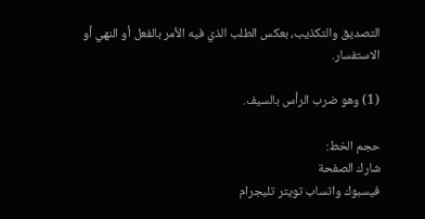التصديق والتكذيب، بعكس الطلب الذي فيه الأمر بالفعل أو النهي أو الاستفسار.

(1) وهو ضرب الرأس بالسيف.

حجم الخط:
شارك الصفحة
فيسبوك واتساب تويتر تليجرام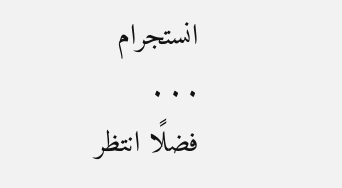انستجرام
. . .
فضلًا انتظر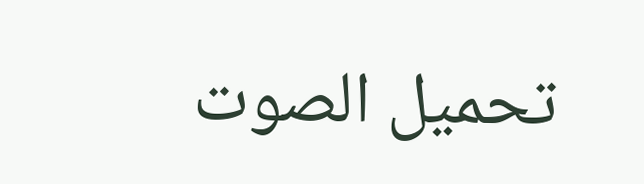تحميل الصوت